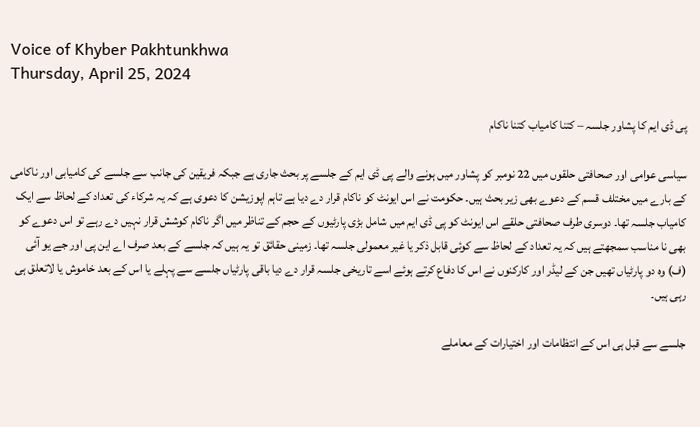Voice of Khyber Pakhtunkhwa
Thursday, April 25, 2024

پی ڈی ایم کا پشاور جلسہ – کتنا کامیاب کتنا ناکام

سیاسی عوامی اور صحافتی حلقوں میں 22 نومبر کو پشاور میں ہونے والے پی ڈی ایم کے جلسے پر بحث جاری ہے جبکہ فریقین کی جانب سے جلسے کی کامیابی اور ناکامی کے بارے میں مختلف قسم کے دعوے بھی زیر بحث ہیں۔ حکومت نے اس ایونٹ کو ناکام قرار دے دیا ہے تاہم اپوزیشن کا دعوی ہے کہ یہ شرکاء کی تعداد کے لحاظ سے ایک کامیاب جلسہ تھا۔ دوسری طرف صحافتی حلقے اس ایونٹ کو پی ڈی ایم میں شامل بڑی پارٹیوں کے حجم کے تناظر میں اگر ناکام کوشش قرار نہیں دے رہے تو اس دعوے کو بھی نا مناسب سمجھتے ہیں کہ یہ تعداد کے لحاظ سے کوئی قابل ذکر یا غیر معمولی جلسہ تھا۔ زمینی حقائق تو یہ ہیں کہ جلسے کے بعد صرف اے این پی اور جے یو آئی (ف) وہ دو پارٹیاں تھیں جن کے لیڈر اور کارکنوں نے اس کا دفاع کرتے ہوئے اسے تاریخی جلسہ قرار دے دیا باقی پارٹیاں جلسے سے پہلے یا اس کے بعد خاموش یا لاتعلق ہی رہی ہیں۔

جلسے سے قبل ہی اس کے انتظامات اور اختیارات کے معاملے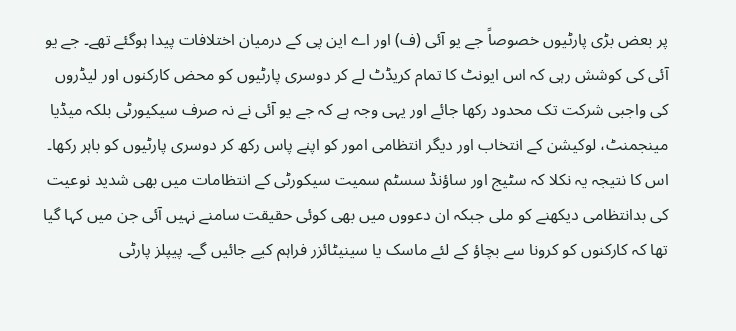پر بعض بڑی پارٹیوں خصوصاً جے یو آئی (ف) اور اے این پی کے درمیان اختلافات پیدا ہوگئے تھے۔ جے یو آئی کی کوشش رہی کہ اس ایونٹ کا تمام کریڈٹ لے کر دوسری پارٹیوں کو محض کارکنوں اور لیڈروں کی واجبی شرکت تک محدود رکھا جائے اور یہی وجہ ہے کہ جے یو آئی نے نہ صرف سیکیورٹی بلکہ میڈیا مینجمنٹ، لوکیشن کے انتخاب اور دیگر انتظامی امور کو اپنے پاس رکھ کر دوسری پارٹیوں کو باہر رکھا۔ اس کا نتیجہ یہ نکلا کہ سٹیج اور ساؤنڈ سسٹم سمیت سیکورٹی کے انتظامات میں بھی شدید نوعیت کی بدانتظامی دیکھنے کو ملی جبکہ ان دعووں میں بھی کوئی حقیقت سامنے نہیں آئی جن میں کہا گیا تھا کہ کارکنوں کو کرونا سے بچاؤ کے لئے ماسک یا سینیٹائزر فراہم کیے جائیں گے۔ پیپلز پارٹی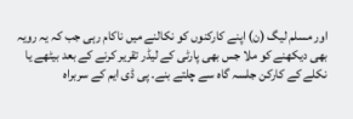اور مسلم لیگ (ن) اپنے کارکنوں کو نکالنے میں ناکام رہی جب کہ یہ رویہ بھی دیکھنے کو ملا جس بھی پارٹی کے لیڈر تقریر کرنے کے بعد بیٹھے یا نکلے کے کارکن جلسہ گاہ سے چلتے بنے۔ پی ڈی ایم کے سربراہ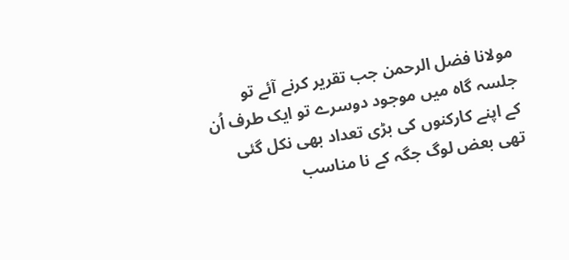مولانا فضل الرحمن جب تقریر کرنے آئے تو جلسہ گاہ میں موجود دوسرے تو ایک طرف اُن کے اپنے کارکنوں کی بڑی تعداد بھی نکل گئی تھی بعض لوگ جگہ کے نا مناسب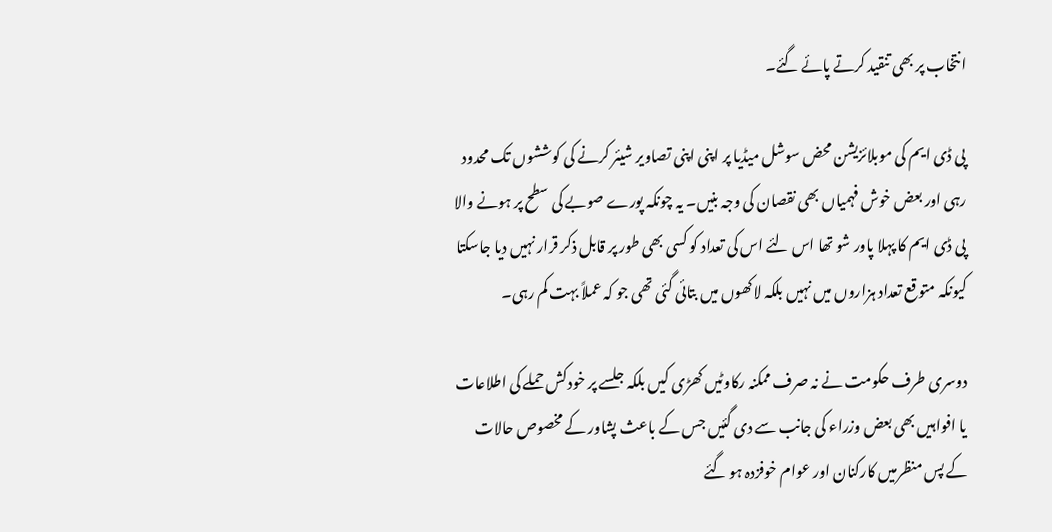انتخاب پر بھی تنقید کرتے پائے گئے۔

پی ڈی ایم کی موبلائزیشن محض سوشل میڈیا پر اپنی اپنی تصاویر شیئر کرنے کی کوششوں تک محدود رہی اور بعض خوش فہمیاں بھی نقصان کی وجہ بنیں۔ یہ چونکہ پورے صوبے کی سطح پر ہونے والا پی ڈی ایم کا پہلا پاور شو تھا اس لئے اس کی تعداد کو کسی بھی طور پر قابل ذکر قرار نہیں دیا جاسکتا کیونکہ متوقع تعداد ہزاروں میں نہیں بلکہ لاکھوں میں بتائی گئی تھی جو کہ عملاً بہت کم رہی۔

دوسری طرف حکومت نے نہ صرف ممکنہ رکاوٹیں کھڑی کیں بلکہ جلسے پر خودکش حملے کی اطلاعات یا افواہیں بھی بعض وزراء کی جانب سے دی گئیں جس کے باعث پشاور کے مخصوص حالات کے پس منظرمیں کارکنان اور عوام خوفزدہ ہو گئے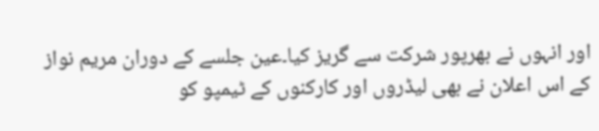اور انہوں نے بھرپور شرکت سے گریز کیا۔عین جلسے کے دوران مریم نواز کے اس اعلان نے بھی لیڈروں اور کارکنوں کے ٹیمپو کو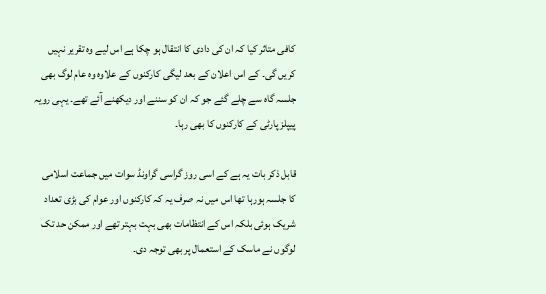کافی متاثر کیا کہ ان کی دادی کا انتقال ہو چکا ہے اس لیے وہ تقریر نہیں کریں گی۔ کے اس اعلان کے بعد لیگی کارکنوں کے علاوہ وہ عام لوگ بھی جلسہ گاہ سے چلے گئے جو کہ ان کو سننے اور دیکھنے آئے تھے۔ یہی رویہ پیپلز پارٹی کے کارکنوں کا بھی رہا۔

قابل ذکر بات یہ ہے کے اسی روز گراسی گراونڈ سوات میں جماعت اسلامی کا جلسہ ہورہا تھا اس میں نہ صرف یہ کہ کارکنوں اور عوام کی بڑی تعداد شریک ہوئی بلکہ اس کے انتظامات بھی بہت بہتر تھے اور ممکن حد تک لوگوں نے ماسک کے استعمال پر بھی توجہ دی۔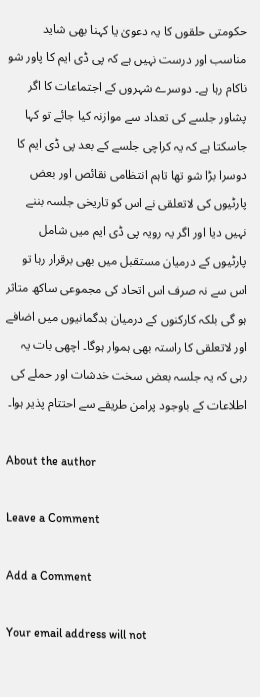حکومتی حلقوں کا یہ دعویٰ یا کہنا بھی شاید مناسب اور درست نہیں ہے کہ پی ڈی ایم کا پاور شو ناکام رہا ہے۔ دوسرے شہروں کے اجتماعات کا اگر پشاور جلسے کی تعداد سے موازنہ کیا جائے تو کہا جاسکتا ہے کہ یہ کراچی جلسے کے بعد پی ڈی ایم کا دوسرا بڑا شو تھا تاہم انتظامی نقائص اور بعض پارٹیوں کی لاتعلقی نے اس کو تاریخی جلسہ بننے نہیں دیا اور اگر یہ رویہ پی ڈی ایم میں شامل پارٹیوں کے درمیان مستقبل میں بھی برقرار رہا تو اس سے نہ صرف اس اتحاد کی مجموعی ساکھ متاثر ہو گی بلکہ کارکنوں کے درمیان بدگمانیوں میں اضافے اور لاتعلقی کا راستہ بھی ہموار ہوگا۔ اچھی بات یہ رہی کہ یہ جلسہ بعض سخت خدشات اور حملے کی اطلاعات کے باوجود پرامن طریقے سے احتتام پذیر ہوا۔

About the author

Leave a Comment

Add a Comment

Your email address will not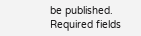be published. Required fields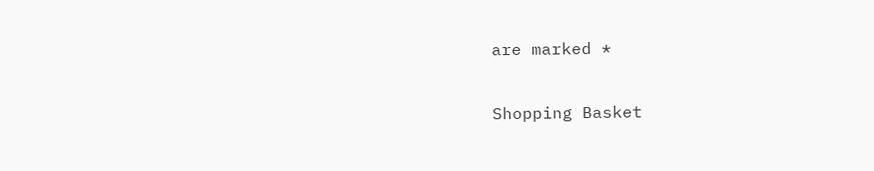are marked *

Shopping Basket